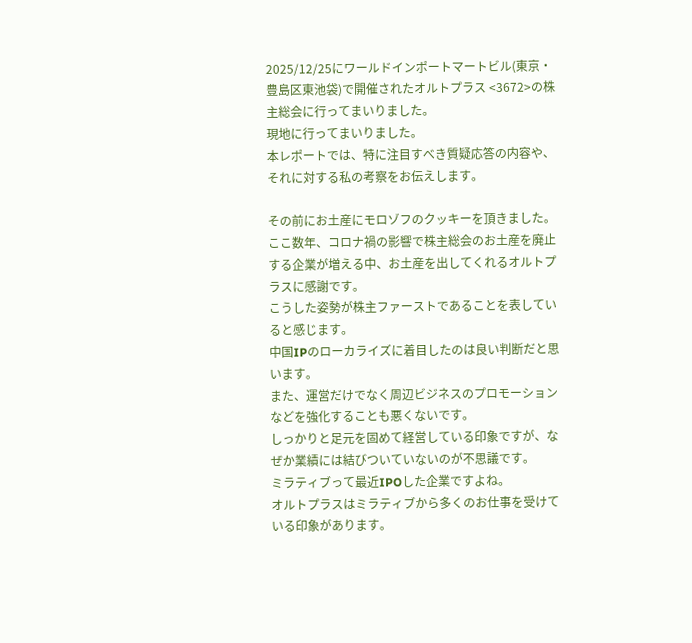2025/12/25にワールドインポートマートビル(東京・豊島区東池袋)で開催されたオルトプラス <3672>の株主総会に行ってまいりました。
現地に行ってまいりました。
本レポートでは、特に注目すべき質疑応答の内容や、それに対する私の考察をお伝えします。

その前にお土産にモロゾフのクッキーを頂きました。
ここ数年、コロナ禍の影響で株主総会のお土産を廃止する企業が増える中、お土産を出してくれるオルトプラスに感謝です。
こうした姿勢が株主ファーストであることを表していると感じます。
中国IPのローカライズに着目したのは良い判断だと思います。
また、運営だけでなく周辺ビジネスのプロモーションなどを強化することも悪くないです。
しっかりと足元を固めて経営している印象ですが、なぜか業績には結びついていないのが不思議です。
ミラティブって最近IPOした企業ですよね。
オルトプラスはミラティブから多くのお仕事を受けている印象があります。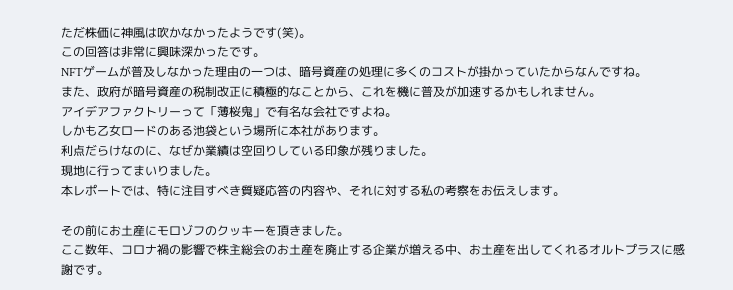ただ株価に神風は吹かなかったようです(笑)。
この回答は非常に興味深かったです。
NFTゲームが普及しなかった理由の一つは、暗号資産の処理に多くのコストが掛かっていたからなんですね。
また、政府が暗号資産の税制改正に積極的なことから、これを機に普及が加速するかもしれません。
アイデアファクトリーって「薄桜鬼」で有名な会社ですよね。
しかも乙女ロードのある池袋という場所に本社があります。
利点だらけなのに、なぜか業績は空回りしている印象が残りました。
現地に行ってまいりました。
本レポートでは、特に注目すべき質疑応答の内容や、それに対する私の考察をお伝えします。

その前にお土産にモロゾフのクッキーを頂きました。
ここ数年、コロナ禍の影響で株主総会のお土産を廃止する企業が増える中、お土産を出してくれるオルトプラスに感謝です。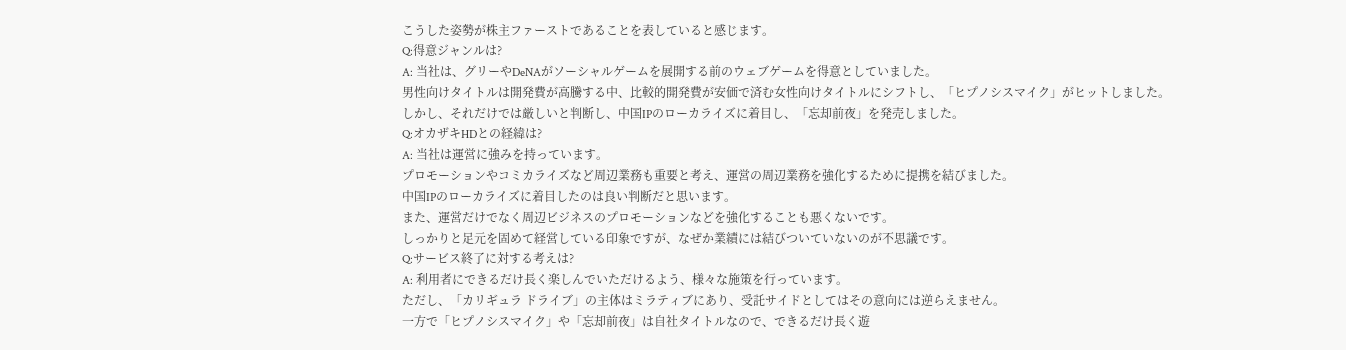こうした姿勢が株主ファーストであることを表していると感じます。
Q:得意ジャンルは?
A: 当社は、グリーやDeNAがソーシャルゲームを展開する前のウェブゲームを得意としていました。
男性向けタイトルは開発費が高騰する中、比較的開発費が安価で済む女性向けタイトルにシフトし、「ヒプノシスマイク」がヒットしました。
しかし、それだけでは厳しいと判断し、中国IPのローカライズに着目し、「忘却前夜」を発売しました。
Q:オカザキHDとの経緯は?
A: 当社は運営に強みを持っています。
プロモーションやコミカライズなど周辺業務も重要と考え、運営の周辺業務を強化するために提携を結びました。
中国IPのローカライズに着目したのは良い判断だと思います。
また、運営だけでなく周辺ビジネスのプロモーションなどを強化することも悪くないです。
しっかりと足元を固めて経営している印象ですが、なぜか業績には結びついていないのが不思議です。
Q:サービス終了に対する考えは?
A: 利用者にできるだけ長く楽しんでいただけるよう、様々な施策を行っています。
ただし、「カリギュラ ドライブ」の主体はミラティブにあり、受託サイドとしてはその意向には逆らえません。
一方で「ヒプノシスマイク」や「忘却前夜」は自社タイトルなので、できるだけ長く遊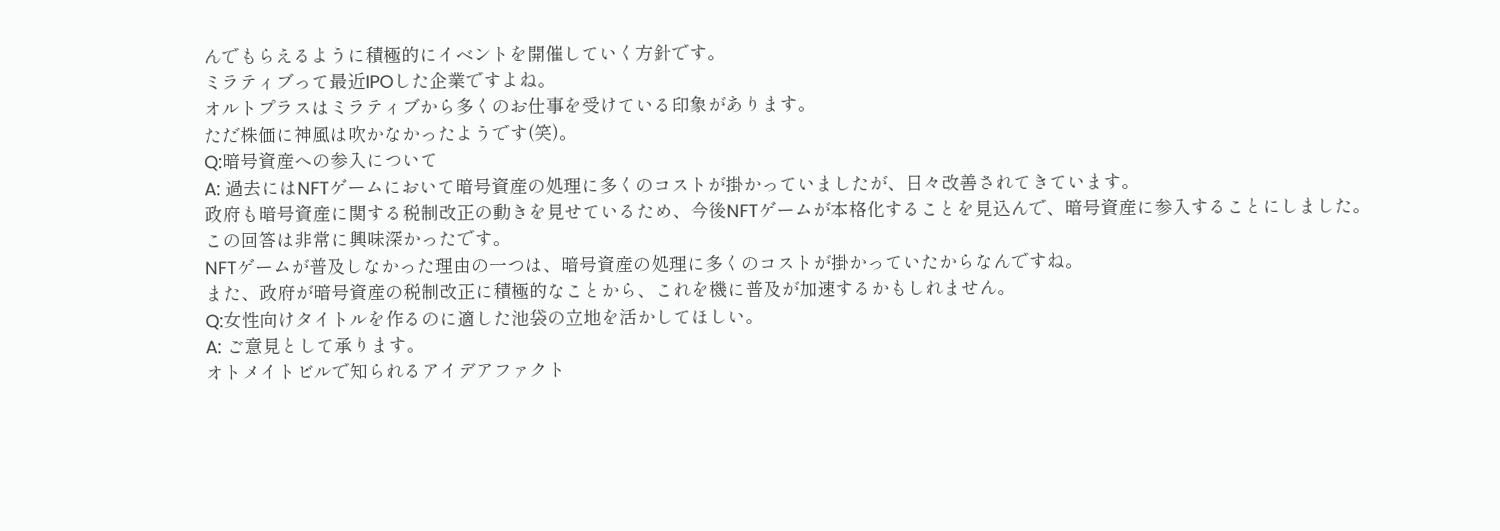んでもらえるように積極的にイベントを開催していく方針です。
ミラティブって最近IPOした企業ですよね。
オルトプラスはミラティブから多くのお仕事を受けている印象があります。
ただ株価に神風は吹かなかったようです(笑)。
Q:暗号資産への参入について
A: 過去にはNFTゲームにおいて暗号資産の処理に多くのコストが掛かっていましたが、日々改善されてきています。
政府も暗号資産に関する税制改正の動きを見せているため、今後NFTゲームが本格化することを見込んで、暗号資産に参入することにしました。
この回答は非常に興味深かったです。
NFTゲームが普及しなかった理由の一つは、暗号資産の処理に多くのコストが掛かっていたからなんですね。
また、政府が暗号資産の税制改正に積極的なことから、これを機に普及が加速するかもしれません。
Q:女性向けタイトルを作るのに適した池袋の立地を活かしてほしい。
A: ご意見として承ります。
オトメイトビルで知られるアイデアファクト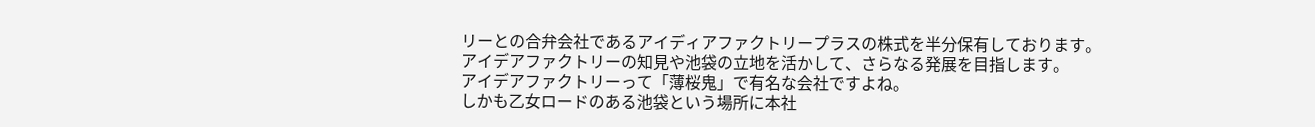リーとの合弁会社であるアイディアファクトリープラスの株式を半分保有しております。
アイデアファクトリーの知見や池袋の立地を活かして、さらなる発展を目指します。
アイデアファクトリーって「薄桜鬼」で有名な会社ですよね。
しかも乙女ロードのある池袋という場所に本社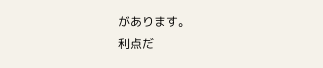があります。
利点だ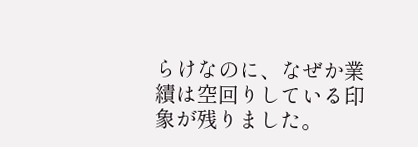らけなのに、なぜか業績は空回りしている印象が残りました。